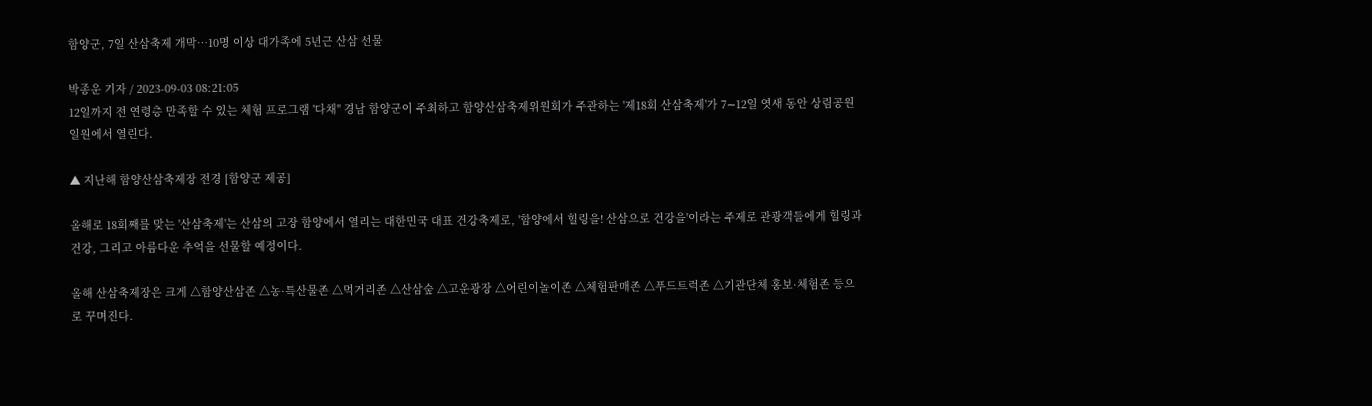함양군, 7일 산삼축제 개막…10명 이상 대가족에 5년근 산삼 선물

박종운 기자 / 2023-09-03 08:21:05
12일까지 전 연령층 만족할 수 있는 체험 프로그램 '다채'' 경남 함양군이 주최하고 함양산삼축제위원회가 주관하는 '제18회 산삼축제'가 7∼12일 엿새 동안 상림공원 일원에서 열린다.

▲ 지난해 함양산삼축제장 전경 [함양군 제공]

올해로 18회째를 맞는 '산삼축제'는 산삼의 고장 함양에서 열리는 대한민국 대표 건강축제로, '함양에서 힐링을! 산삼으로 건강을'이라는 주제로 관광객들에게 힐링과 건강, 그리고 아름다운 추억을 선물할 예정이다.

올해 산삼축제장은 크게 △함양산삼존 △농·특산물존 △먹거리존 △산삼숲 △고운광장 △어린이놀이존 △체험판매존 △푸드트럭존 △기관단체 홍보·체험존 등으로 꾸며진다.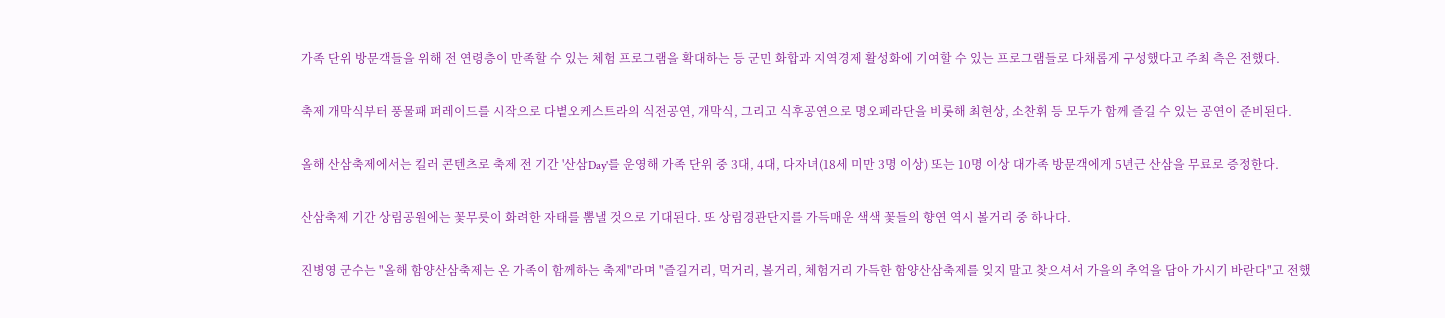가족 단위 방문객들을 위해 전 연령층이 만족할 수 있는 체험 프로그램을 확대하는 등 군민 화합과 지역경제 활성화에 기여할 수 있는 프로그램들로 다채롭게 구성했다고 주최 측은 전했다.

축제 개막식부터 풍물패 퍼레이드를 시작으로 다볕오케스트라의 식전공연, 개막식, 그리고 식후공연으로 명오페라단을 비롯해 최현상, 소찬휘 등 모두가 함께 즐길 수 있는 공연이 준비된다.

올해 산삼축제에서는 킬러 콘텐츠로 축제 전 기간 '산삼Day'를 운영해 가족 단위 중 3대, 4대, 다자녀(18세 미만 3명 이상) 또는 10명 이상 대가족 방문객에게 5년근 산삼을 무료로 증정한다.

산삼축제 기간 상림공원에는 꽃무릇이 화려한 자태를 뽐낼 것으로 기대된다. 또 상림경관단지를 가득매운 색색 꽃들의 향연 역시 볼거리 중 하나다.

진병영 군수는 "올해 함양산삼축제는 온 가족이 함께하는 축제"라며 "즐길거리, 먹거리, 볼거리, 체험거리 가득한 함양산삼축제를 잊지 말고 찾으셔서 가을의 추억을 담아 가시기 바란다"고 전했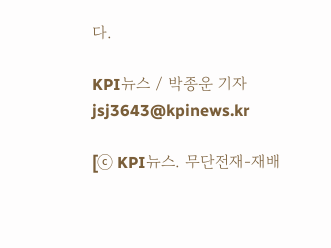다.

KPI뉴스 / 박종운 기자 jsj3643@kpinews.kr

[ⓒ KPI뉴스. 무단전재-재배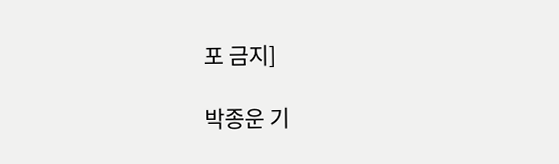포 금지]

박종운 기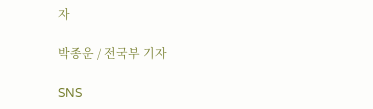자

박종운 / 전국부 기자

SNS